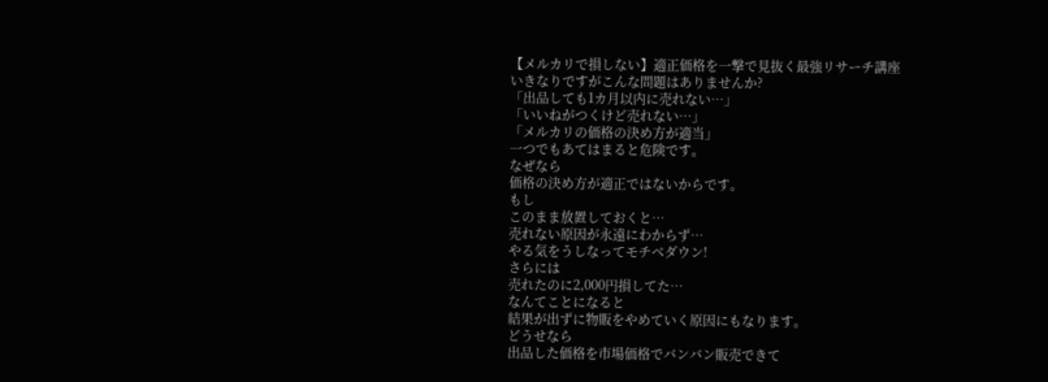【メルカリで損しない】適正価格を一撃で見抜く最強リサーチ講座
いきなりですがこんな問題はありませんか?
「出品しても1カ月以内に売れない…」
「いいねがつくけど売れない…」
「メルカリの価格の決め方が適当」
一つでもあてはまると危険です。
なぜなら
価格の決め方が適正ではないからです。
もし
このまま放置しておくと…
売れない原因が永遠にわからず…
やる気をうしなってモチベダウン!
さらには
売れたのに2,000円損してた…
なんてことになると
結果が出ずに物販をやめていく原因にもなります。
どうせなら
出品した価格を市場価格でバンバン販売できて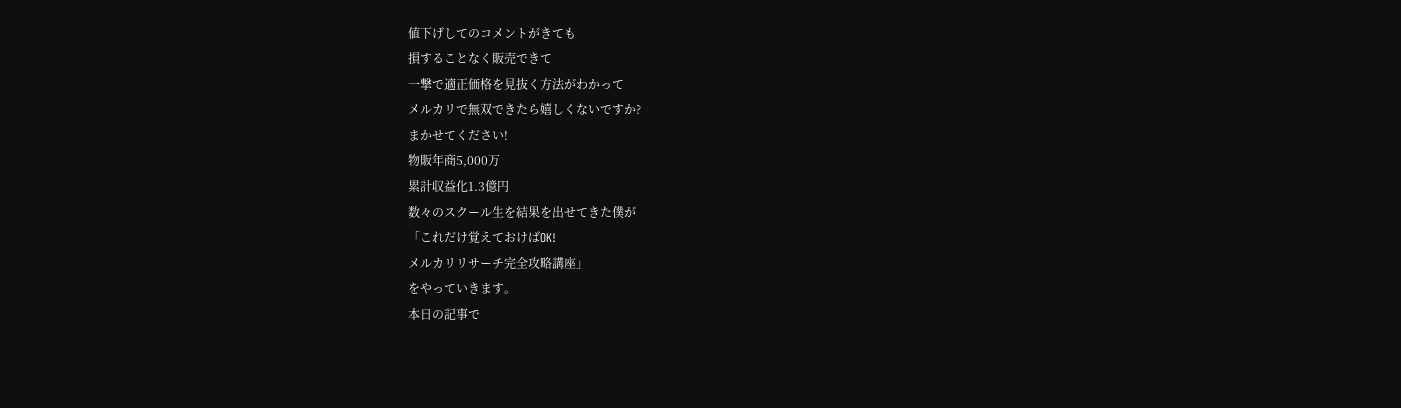値下げしてのコメントがきても
損することなく販売できて
一撃で適正価格を見抜く方法がわかって
メルカリで無双できたら嬉しくないですか?
まかせてください!
物販年商5,000万
累計収益化1.3億円
数々のスクール生を結果を出せてきた僕が
「これだけ覚えておけばOK!
メルカリリサーチ完全攻略講座」
をやっていきます。
本日の記事で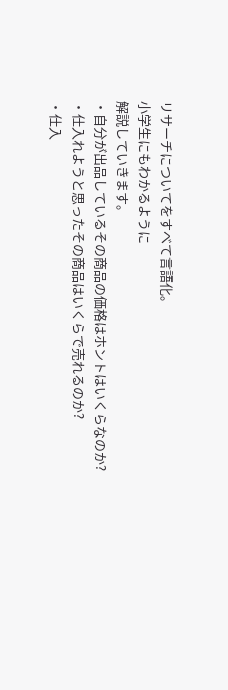リサーチについてをすべて言語化。
小学生にもわかるように
解説していきます。
・自分が出品しているその商品の価格はホントはいくらなのか?
・仕入れようと思ったその商品はいくらで売れるのか?
・仕入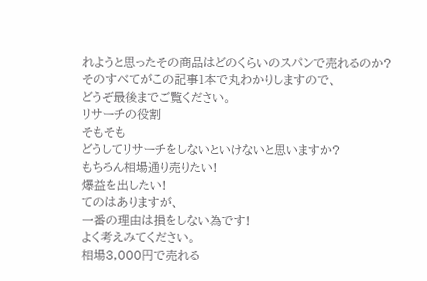れようと思ったその商品はどのくらいのスパンで売れるのか?
そのすべてがこの記事1本で丸わかりしますので、
どうぞ最後までご覧ください。
リサーチの役割
そもそも
どうしてリサーチをしないといけないと思いますか?
もちろん相場通り売りたい!
爆益を出したい!
てのはありますが、
一番の理由は損をしない為です!
よく考えみてください。
相場3,000円で売れる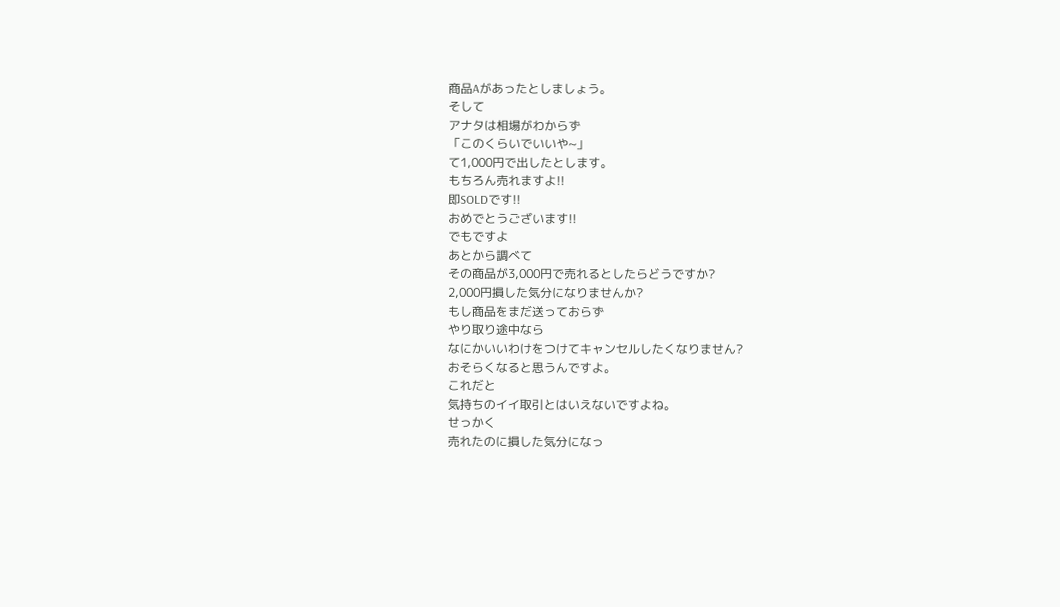商品Aがあったとしましょう。
そして
アナタは相場がわからず
「このくらいでいいや~」
て1,000円で出したとします。
もちろん売れますよ!!
即SOLDです!!
おめでとうございます!!
でもですよ
あとから調べて
その商品が3,000円で売れるとしたらどうですか?
2,000円損した気分になりませんか?
もし商品をまだ送っておらず
やり取り途中なら
なにかいいわけをつけてキャンセルしたくなりません?
おそらくなると思うんですよ。
これだと
気持ちのイイ取引とはいえないですよね。
せっかく
売れたのに損した気分になっ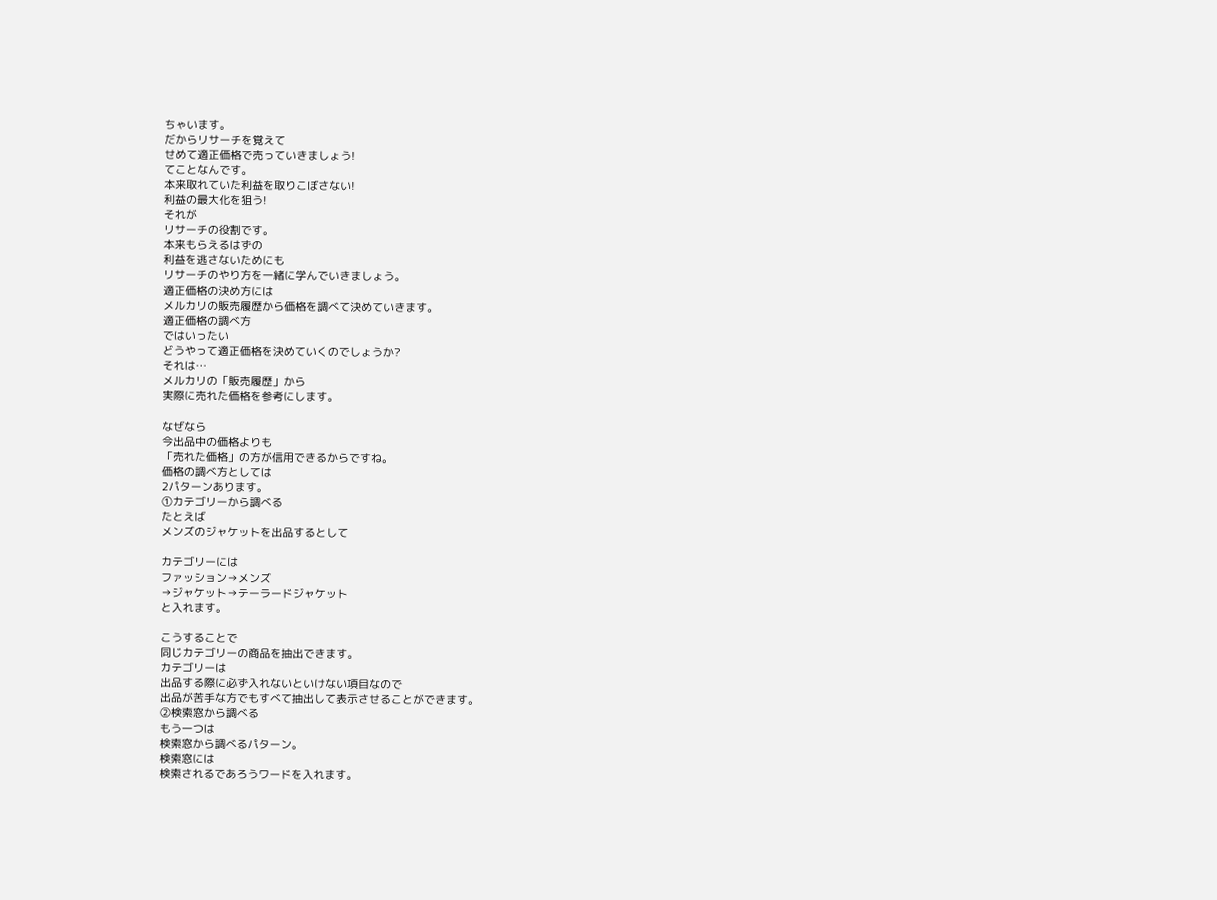ちゃいます。
だからリサーチを覚えて
せめて適正価格で売っていきましょう!
てことなんです。
本来取れていた利益を取りこぼさない!
利益の最大化を狙う!
それが
リサーチの役割です。
本来もらえるはずの
利益を逃さないためにも
リサーチのやり方を一緒に学んでいきましょう。
適正価格の決め方には
メルカリの販売履歴から価格を調べて決めていきます。
適正価格の調べ方
ではいったい
どうやって適正価格を決めていくのでしょうか?
それは…
メルカリの「販売履歴」から
実際に売れた価格を参考にします。

なぜなら
今出品中の価格よりも
「売れた価格」の方が信用できるからですね。
価格の調べ方としては
2パターンあります。
①カテゴリーから調べる
たとえば
メンズのジャケットを出品するとして

カテゴリーには
ファッション→メンズ
→ジャケット→テーラードジャケット
と入れます。

こうすることで
同じカテゴリーの商品を抽出できます。
カテゴリーは
出品する際に必ず入れないといけない項目なので
出品が苦手な方でもすべて抽出して表示させることができます。
②検索窓から調べる
もう一つは
検索窓から調べるパターン。
検索窓には
検索されるであろうワードを入れます。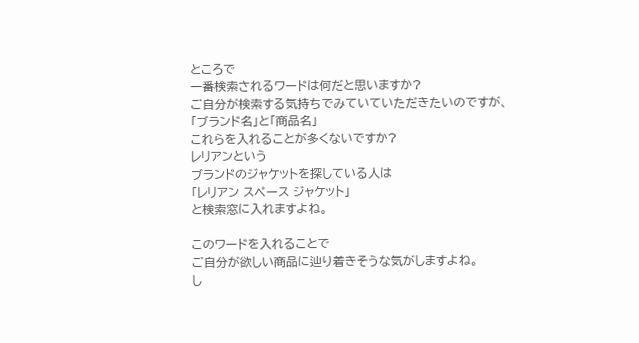ところで
一番検索されるワードは何だと思いますか?
ご自分が検索する気持ちでみていていただきたいのですが、
「ブランド名」と「商品名」
これらを入れることが多くないですか?
レリアンという
ブランドのジャケットを探している人は
「レリアン スペース ジャケット」
と検索窓に入れますよね。

このワードを入れることで
ご自分が欲しい商品に辿り着きそうな気がしますよね。
し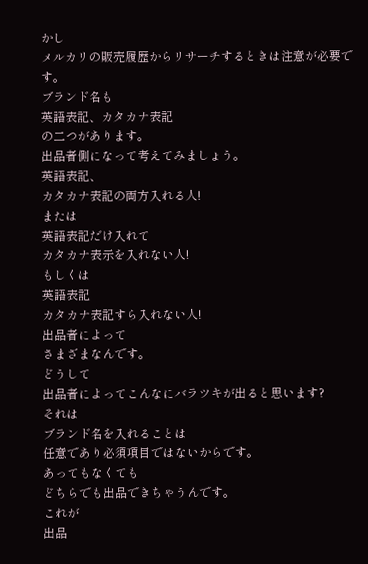かし
メルカリの販売履歴からリサーチするときは注意が必要です。
ブランド名も
英語表記、カタカナ表記
の二つがあります。
出品者側になって考えてみましょう。
英語表記、
カタカナ表記の両方入れる人!
または
英語表記だけ入れて
カタカナ表示を入れない人!
もしくは
英語表記
カタカナ表記すら入れない人!
出品者によって
さまざまなんです。
どうして
出品者によってこんなにバラツキが出ると思います?
それは
ブランド名を入れることは
任意であり必須項目ではないからです。
あってもなくても
どちらでも出品できちゃうんです。
これが
出品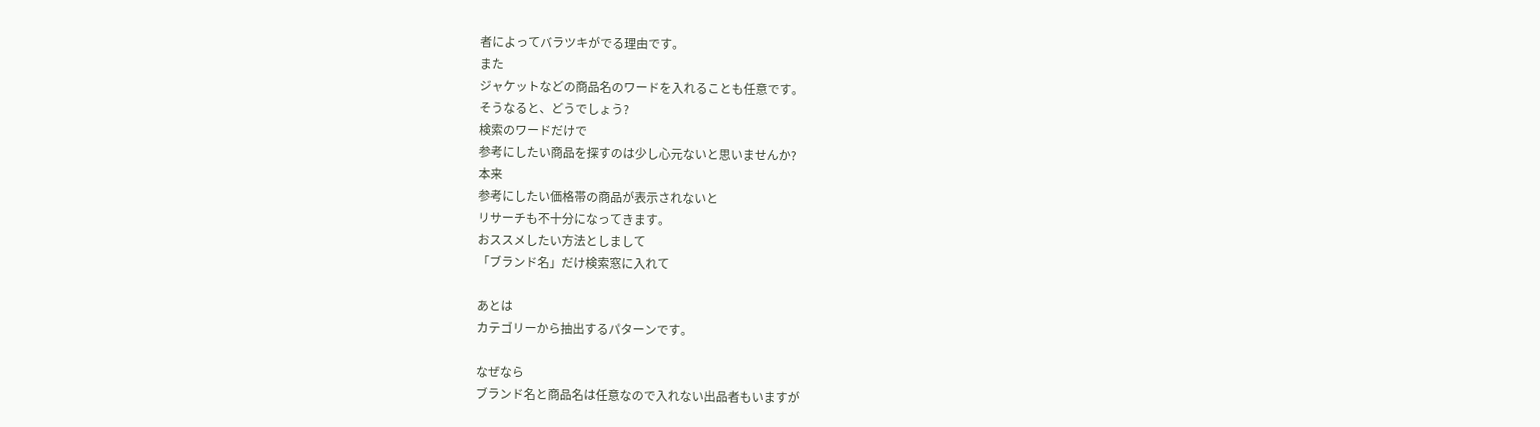者によってバラツキがでる理由です。
また
ジャケットなどの商品名のワードを入れることも任意です。
そうなると、どうでしょう?
検索のワードだけで
参考にしたい商品を探すのは少し心元ないと思いませんか?
本来
参考にしたい価格帯の商品が表示されないと
リサーチも不十分になってきます。
おススメしたい方法としまして
「ブランド名」だけ検索窓に入れて

あとは
カテゴリーから抽出するパターンです。

なぜなら
ブランド名と商品名は任意なので入れない出品者もいますが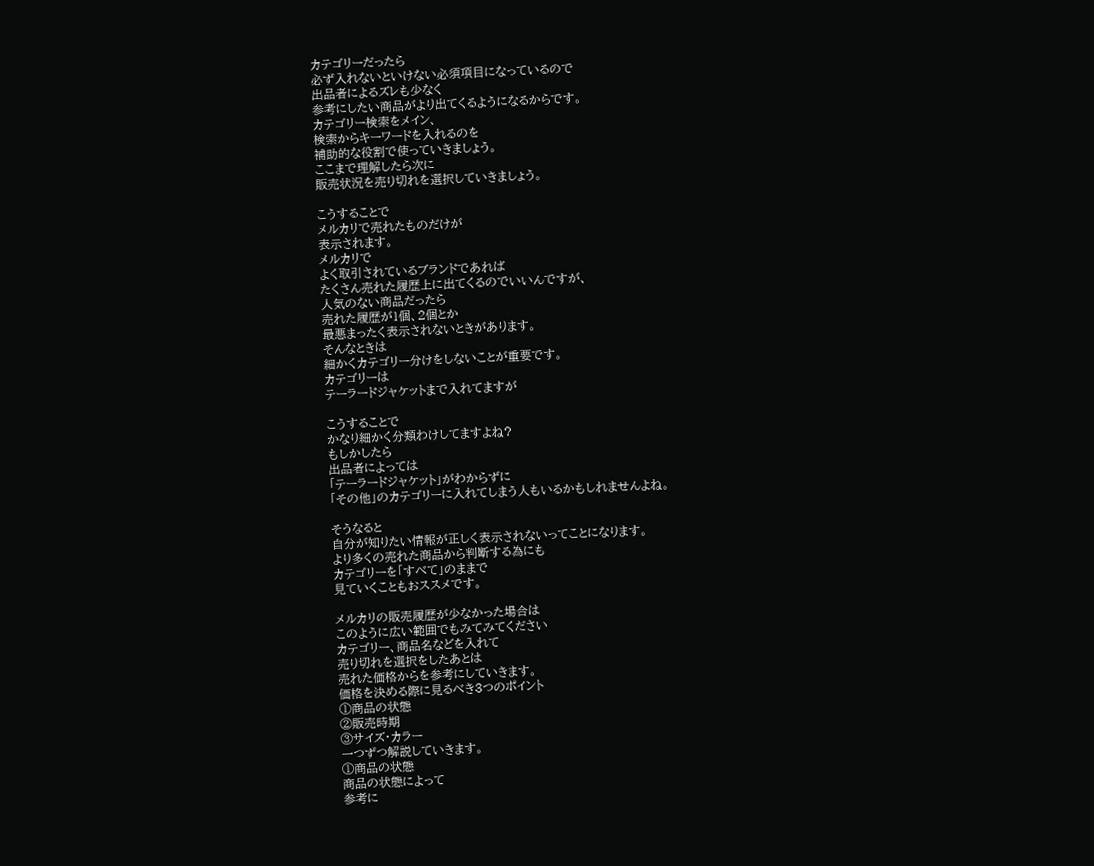カテゴリーだったら
必ず入れないといけない必須項目になっているので
出品者によるズレも少なく
参考にしたい商品がより出てくるようになるからです。
カテゴリー検索をメイン、
検索からキーワードを入れるのを
補助的な役割で使っていきましょう。
ここまで理解したら次に
販売状況を売り切れを選択していきましょう。

こうすることで
メルカリで売れたものだけが
表示されます。
メルカリで
よく取引されているブランドであれば
たくさん売れた履歴上に出てくるのでいいんですが、
人気のない商品だったら
売れた履歴が1個、2個とか
最悪まったく表示されないときがあります。
そんなときは
細かくカテゴリー分けをしないことが重要です。
カテゴリーは
テーラードジャケットまで入れてますが

こうすることで
かなり細かく分類わけしてますよね?
もしかしたら
出品者によっては
「テーラードジャケット」がわからずに
「その他」のカテゴリーに入れてしまう人もいるかもしれませんよね。

そうなると
自分が知りたい情報が正しく表示されないってことになります。
より多くの売れた商品から判断する為にも
カテゴリーを「すべて」のままで
見ていくこともおススメです。

メルカリの販売履歴が少なかった場合は
このように広い範囲でもみてみてください
カテゴリー、商品名などを入れて
売り切れを選択をしたあとは
売れた価格からを参考にしていきます。
価格を決める際に見るべき3つのポイント
①商品の状態
②販売時期
③サイズ・カラー
一つずつ解説していきます。
①商品の状態
商品の状態によって
参考に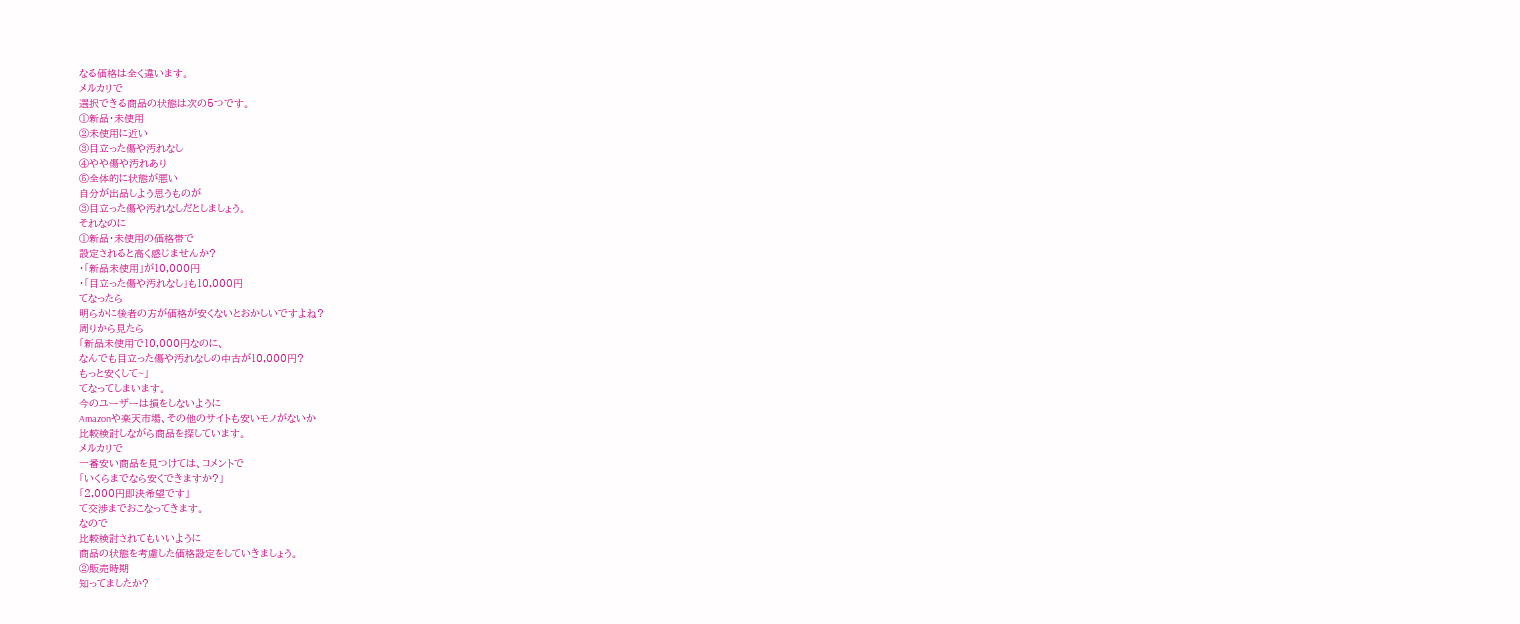なる価格は全く違います。
メルカリで
選択できる商品の状態は次の5つです。
①新品・未使用
②未使用に近い
③目立った傷や汚れなし
④やや傷や汚れあり
⑤全体的に状態が悪い
自分が出品しよう思うものが
③目立った傷や汚れなしだとしましょう。
それなのに
①新品・未使用の価格帯で
設定されると高く感じませんか?
・「新品未使用」が10,000円
・「目立った傷や汚れなし」も10,000円
てなったら
明らかに後者の方が価格が安くないとおかしいですよね?
周りから見たら
「新品未使用で10,000円なのに、
なんでも目立った傷や汚れなしの中古が10,000円?
もっと安くして~」
てなってしまいます。
今のユーザーは損をしないように
Amazonや楽天市場、その他のサイトも安いモノがないか
比較検討しながら商品を探しています。
メルカリで
一番安い商品を見つけては、コメントで
「いくらまでなら安くできますか?」
「2,000円即決希望です」
て交渉までおこなってきます。
なので
比較検討されてもいいように
商品の状態を考慮した価格設定をしていきましょう。
②販売時期
知ってましたか?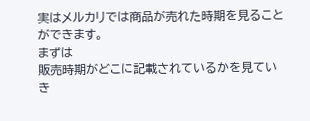実はメルカリでは商品が売れた時期を見ることができます。
まずは
販売時期がどこに記載されているかを見ていき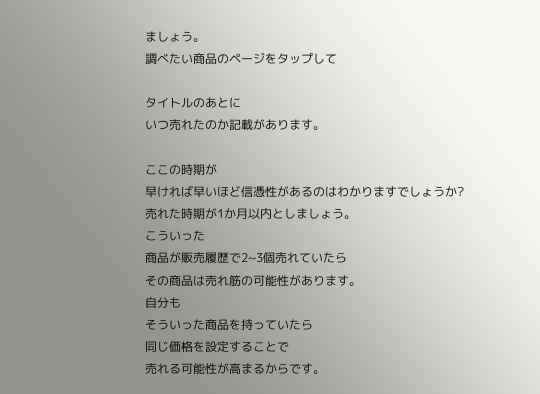ましょう。
調べたい商品のページをタップして

タイトルのあとに
いつ売れたのか記載があります。

ここの時期が
早ければ早いほど信憑性があるのはわかりますでしょうか?
売れた時期が1か月以内としましょう。
こういった
商品が販売履歴で2~3個売れていたら
その商品は売れ筋の可能性があります。
自分も
そういった商品を持っていたら
同じ価格を設定することで
売れる可能性が高まるからです。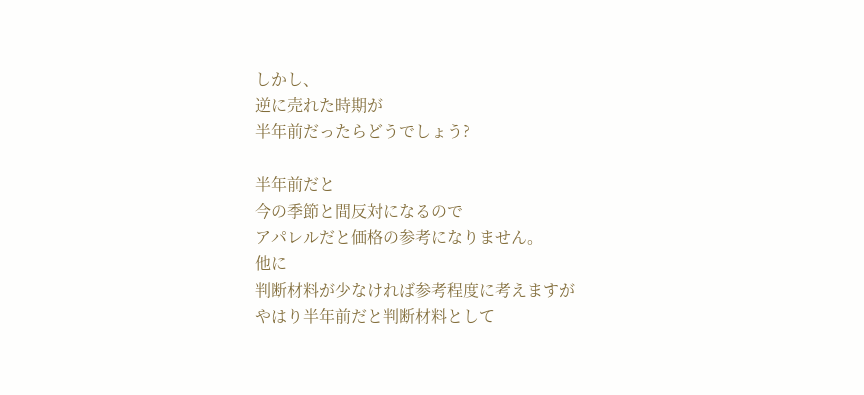しかし、
逆に売れた時期が
半年前だったらどうでしょう?

半年前だと
今の季節と間反対になるので
アパレルだと価格の参考になりません。
他に
判断材料が少なければ参考程度に考えますが
やはり半年前だと判断材料として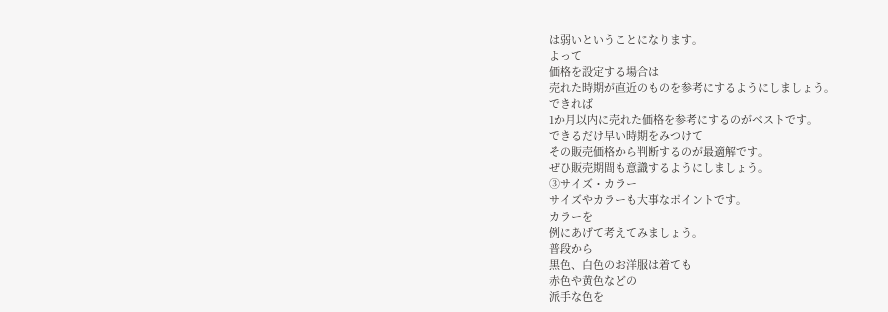は弱いということになります。
よって
価格を設定する場合は
売れた時期が直近のものを参考にするようにしましょう。
できれば
1か月以内に売れた価格を参考にするのがベストです。
できるだけ早い時期をみつけて
その販売価格から判断するのが最適解です。
ぜひ販売期間も意識するようにしましょう。
③サイズ・カラー
サイズやカラーも大事なポイントです。
カラーを
例にあげて考えてみましょう。
普段から
黒色、白色のお洋服は着ても
赤色や黄色などの
派手な色を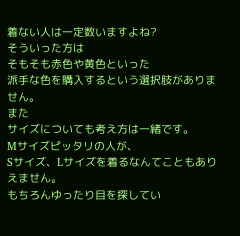着ない人は一定数いますよね?
そういった方は
そもそも赤色や黄色といった
派手な色を購入するという選択肢がありません。
また
サイズについても考え方は一緒です。
Mサイズピッタリの人が、
Sサイズ、Lサイズを着るなんてこともありえません。
もちろんゆったり目を探してい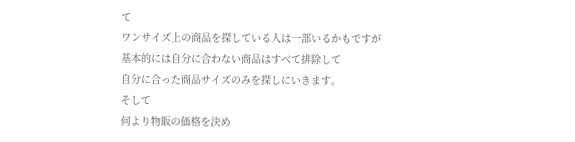て
ワンサイズ上の商品を探している人は一部いるかもですが
基本的には自分に合わない商品はすべて排除して
自分に合った商品サイズのみを探しにいきます。
そして
何より物販の価格を決め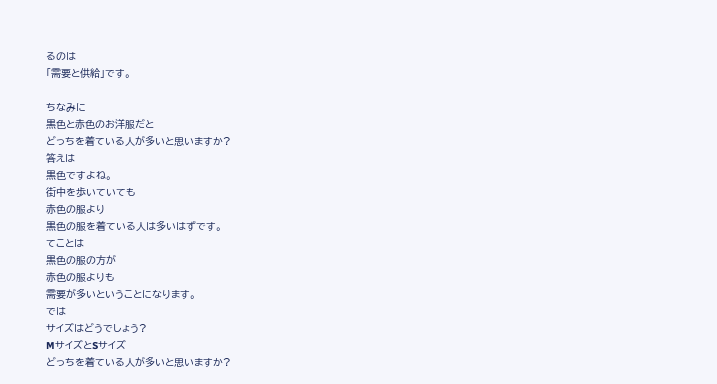るのは
「需要と供給」です。

ちなみに
黒色と赤色のお洋服だと
どっちを着ている人が多いと思いますか?
答えは
黒色ですよね。
街中を歩いていても
赤色の服より
黒色の服を着ている人は多いはずです。
てことは
黒色の服の方が
赤色の服よりも
需要が多いということになります。
では
サイズはどうでしょう?
MサイズとSサイズ
どっちを着ている人が多いと思いますか?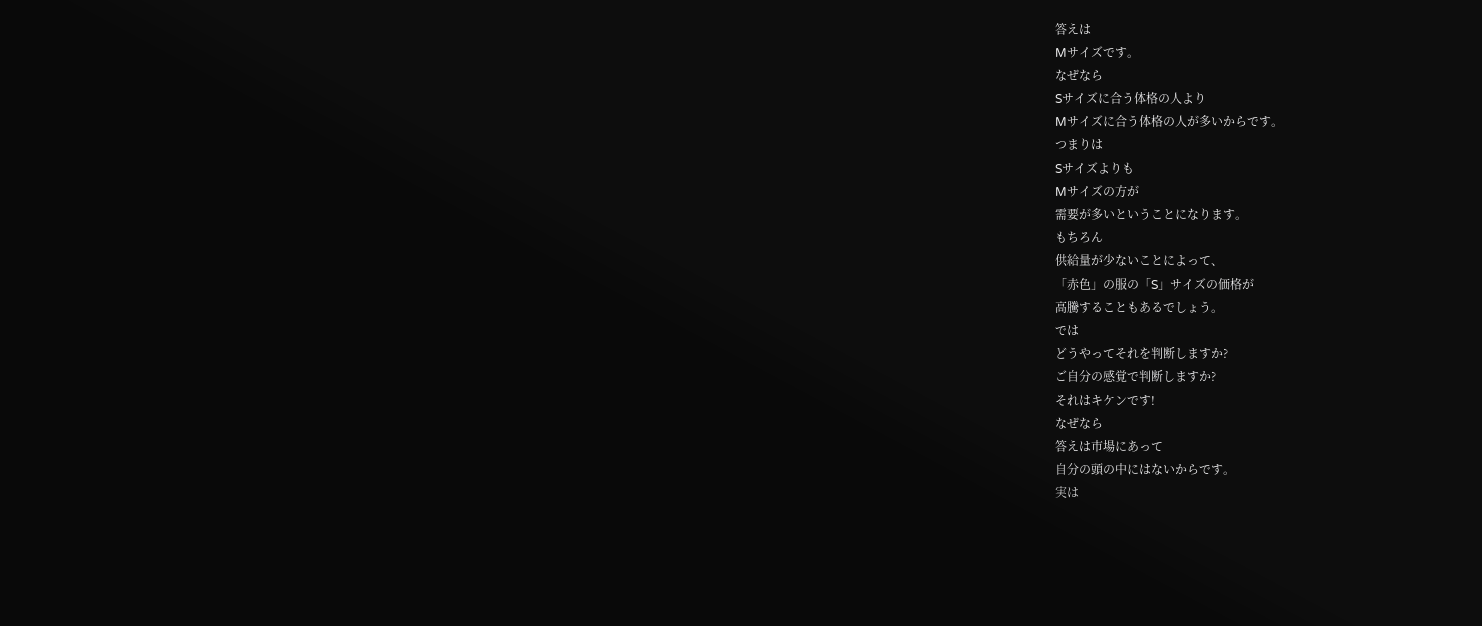答えは
Mサイズです。
なぜなら
Sサイズに合う体格の人より
Mサイズに合う体格の人が多いからです。
つまりは
Sサイズよりも
Mサイズの方が
需要が多いということになります。
もちろん
供給量が少ないことによって、
「赤色」の服の「S」サイズの価格が
高騰することもあるでしょう。
では
どうやってそれを判断しますか?
ご自分の感覚で判断しますか?
それはキケンです!
なぜなら
答えは市場にあって
自分の頭の中にはないからです。
実は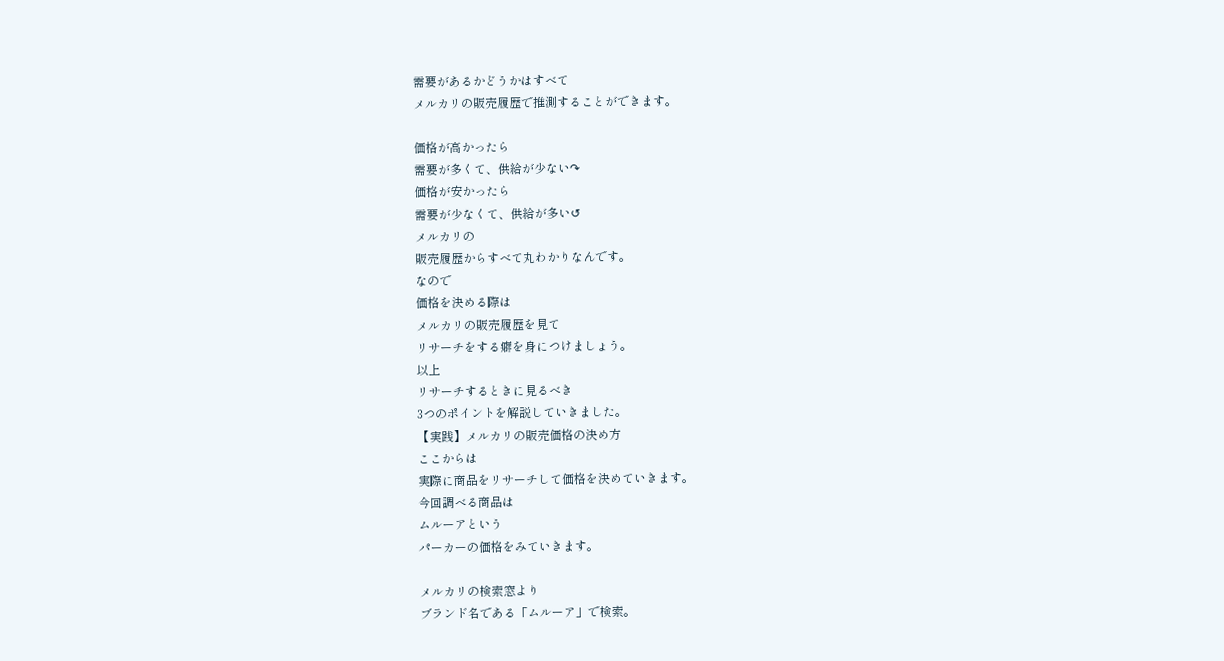需要があるかどうかはすべて
メルカリの販売履歴で推測することができます。

価格が高かったら
需要が多くて、供給が少ない↷
価格が安かったら
需要が少なくて、供給が多い↺
メルカリの
販売履歴からすべて丸わかりなんです。
なので
価格を決める際は
メルカリの販売履歴を見て
リサーチをする癖を身につけましょう。
以上
リサーチするときに見るべき
3つのポイントを解説していきました。
【実践】メルカリの販売価格の決め方
ここからは
実際に商品をリサーチして価格を決めていきます。
今回調べる商品は
ムルーアという
パーカーの価格をみていきます。

メルカリの検索窓より
ブランド名である「ムルーア」で検索。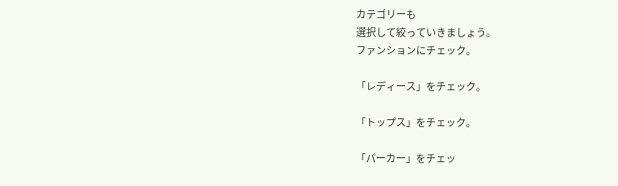カテゴリーも
選択して絞っていきましょう。
ファンションにチェック。

「レディース」をチェック。

「トップス」をチェック。

「パーカー」をチェッ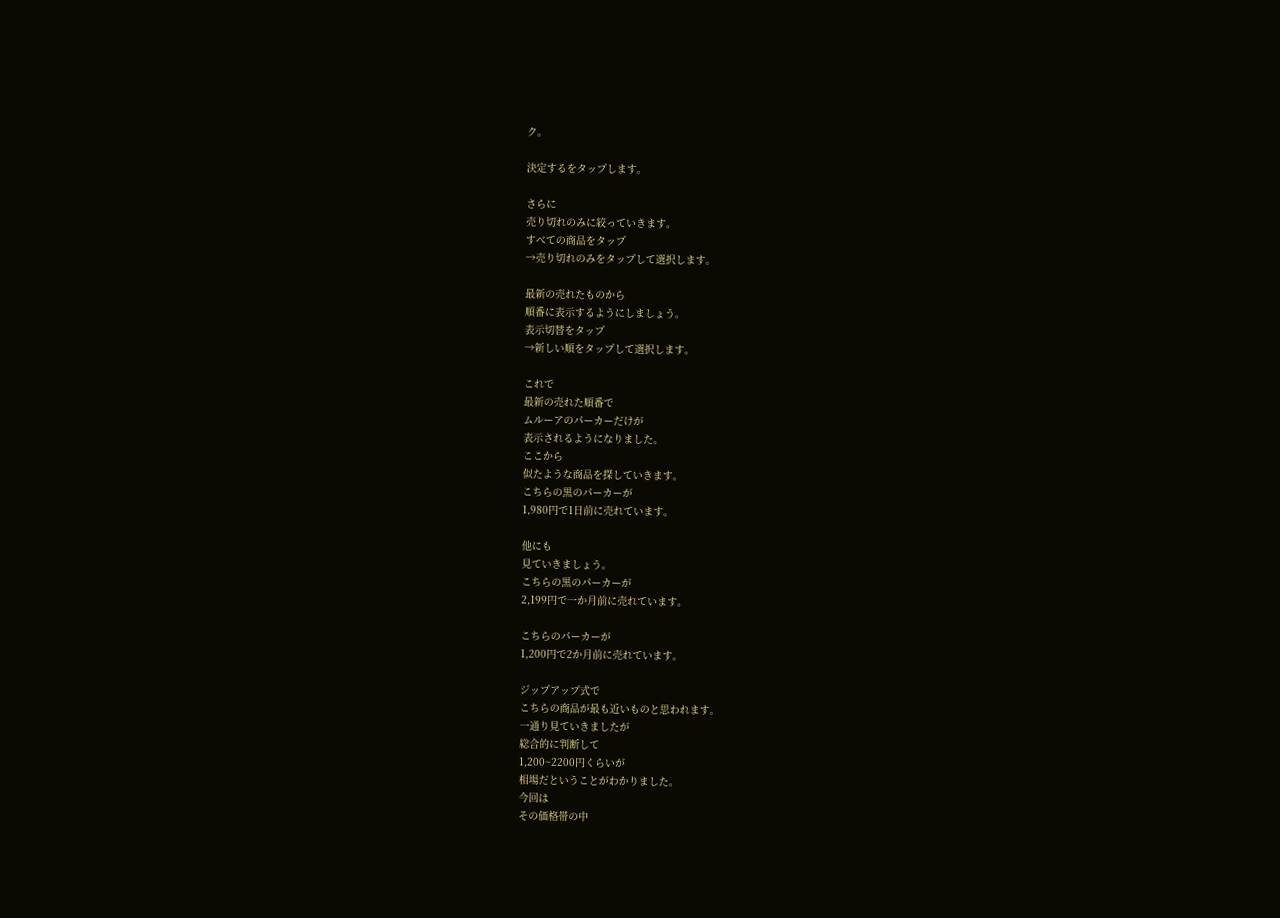ク。

決定するをタップします。

さらに
売り切れのみに絞っていきます。
すべての商品をタップ
→売り切れのみをタップして選択します。

最新の売れたものから
順番に表示するようにしましょう。
表示切替をタップ
→新しい順をタップして選択します。

これで
最新の売れた順番で
ムルーアのパーカーだけが
表示されるようになりました。
ここから
似たような商品を探していきます。
こちらの黒のパーカーが
1,980円で1日前に売れています。

他にも
見ていきましょう。
こちらの黒のパーカーが
2,199円で一か月前に売れています。

こちらのパーカーが
1,200円で2か月前に売れています。

ジップアップ式で
こちらの商品が最も近いものと思われます。
一通り見ていきましたが
総合的に判断して
1,200~2200円くらいが
相場だということがわかりました。
今回は
その価格帯の中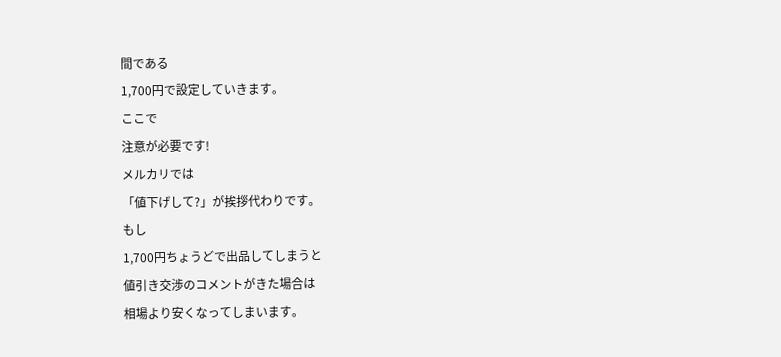間である
1,700円で設定していきます。
ここで
注意が必要です!
メルカリでは
「値下げして?」が挨拶代わりです。
もし
1,700円ちょうどで出品してしまうと
値引き交渉のコメントがきた場合は
相場より安くなってしまいます。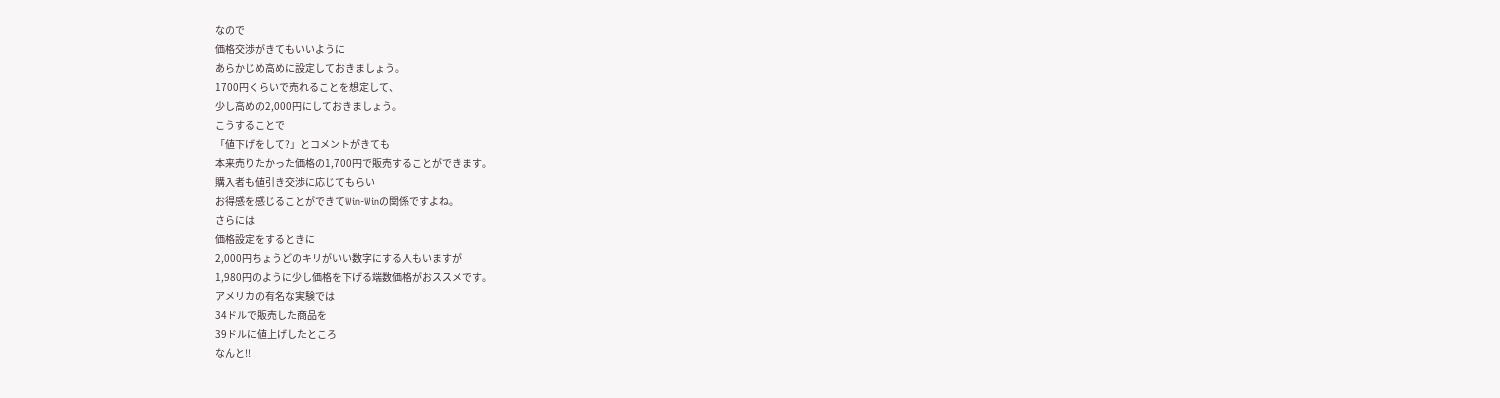なので
価格交渉がきてもいいように
あらかじめ高めに設定しておきましょう。
1700円くらいで売れることを想定して、
少し高めの2,000円にしておきましょう。
こうすることで
「値下げをして?」とコメントがきても
本来売りたかった価格の1,700円で販売することができます。
購入者も値引き交渉に応じてもらい
お得感を感じることができてWin-Winの関係ですよね。
さらには
価格設定をするときに
2,000円ちょうどのキリがいい数字にする人もいますが
1,980円のように少し価格を下げる端数価格がおススメです。
アメリカの有名な実験では
34ドルで販売した商品を
39ドルに値上げしたところ
なんと!!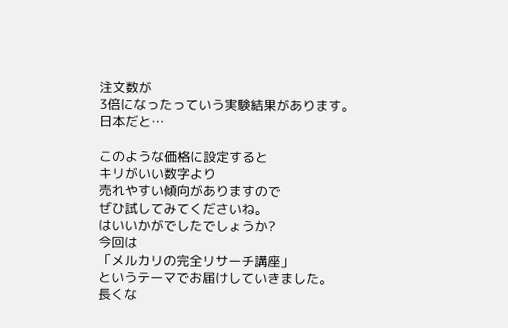注文数が
3倍になったっていう実験結果があります。
日本だと…

このような価格に設定すると
キリがいい数字より
売れやすい傾向がありますので
ぜひ試してみてくださいね。
はいいかがでしたでしょうか?
今回は
「メルカリの完全リサーチ講座」
というテーマでお届けしていきました。
長くな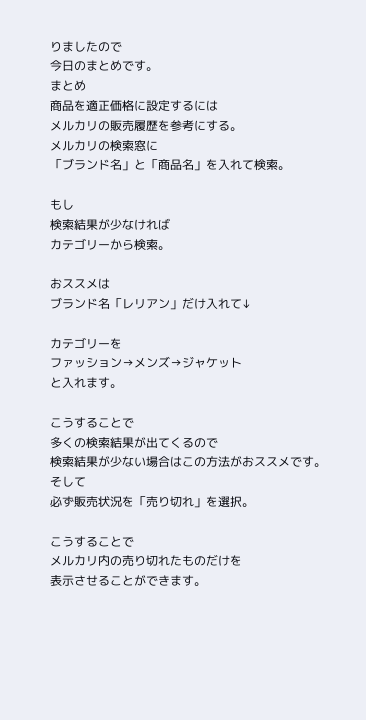りましたので
今日のまとめです。
まとめ
商品を適正価格に設定するには
メルカリの販売履歴を参考にする。
メルカリの検索窓に
「ブランド名」と「商品名」を入れて検索。

もし
検索結果が少なければ
カテゴリーから検索。

おススメは
ブランド名「レリアン」だけ入れて↓

カテゴリーを
ファッション→メンズ→ジャケット
と入れます。

こうすることで
多くの検索結果が出てくるので
検索結果が少ない場合はこの方法がおススメです。
そして
必ず販売状況を「売り切れ」を選択。

こうすることで
メルカリ内の売り切れたものだけを
表示させることができます。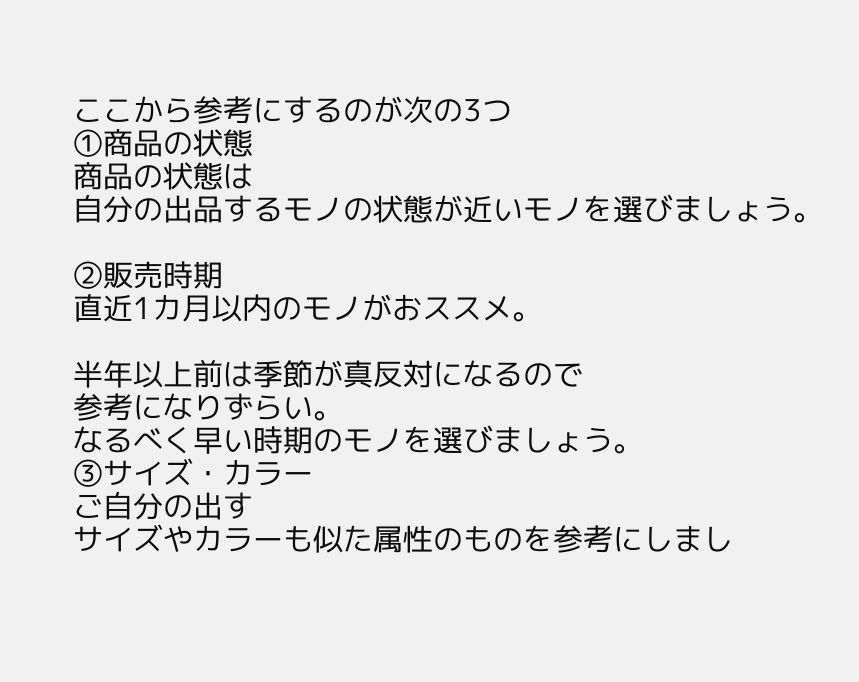ここから参考にするのが次の3つ
①商品の状態
商品の状態は
自分の出品するモノの状態が近いモノを選びましょう。

②販売時期
直近1カ月以内のモノがおススメ。

半年以上前は季節が真反対になるので
参考になりずらい。
なるべく早い時期のモノを選びましょう。
③サイズ・カラー
ご自分の出す
サイズやカラーも似た属性のものを参考にしまし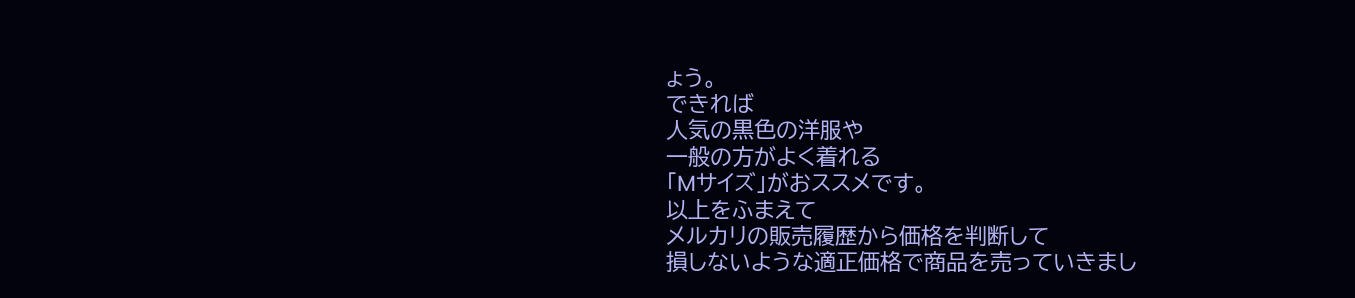ょう。
できれば
人気の黒色の洋服や
一般の方がよく着れる
「Mサイズ」がおススメです。
以上をふまえて
メルカリの販売履歴から価格を判断して
損しないような適正価格で商品を売っていきまし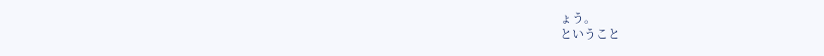ょう。
ということ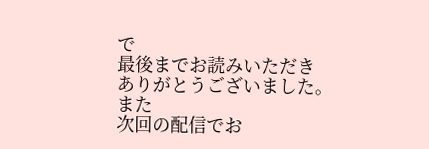で
最後までお読みいただき
ありがとうございました。
また
次回の配信でお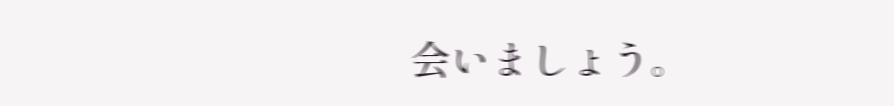会いましょう。